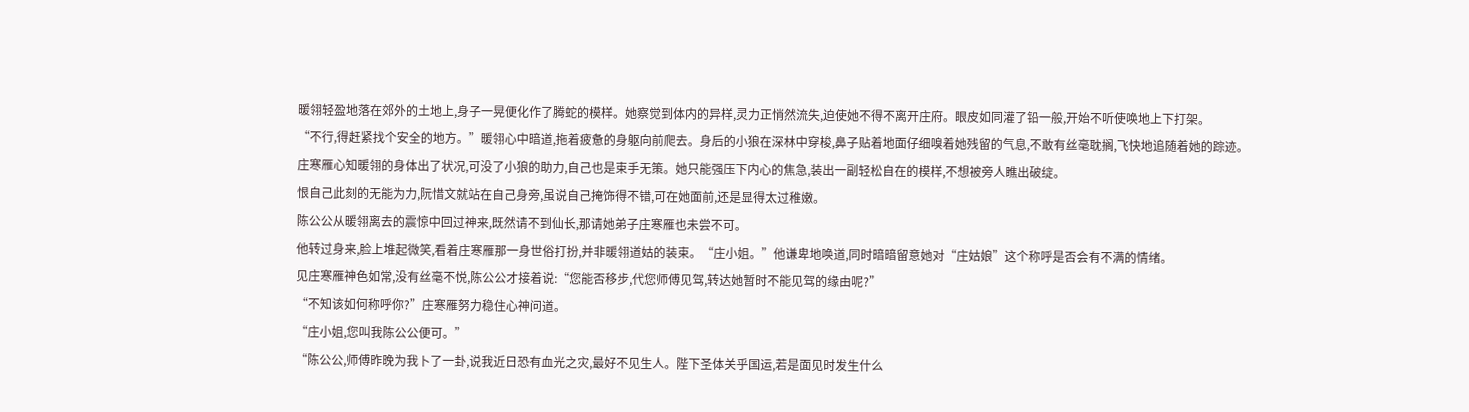暖翎轻盈地落在郊外的土地上,身子一晃便化作了腾蛇的模样。她察觉到体内的异样,灵力正悄然流失,迫使她不得不离开庄府。眼皮如同灌了铅一般,开始不听使唤地上下打架。
“不行,得赶紧找个安全的地方。”暖翎心中暗道,拖着疲惫的身躯向前爬去。身后的小狼在深林中穿梭,鼻子贴着地面仔细嗅着她残留的气息,不敢有丝毫耽搁,飞快地追随着她的踪迹。
庄寒雁心知暖翎的身体出了状况,可没了小狼的助力,自己也是束手无策。她只能强压下内心的焦急,装出一副轻松自在的模样,不想被旁人瞧出破绽。
恨自己此刻的无能为力,阮惜文就站在自己身旁,虽说自己掩饰得不错,可在她面前,还是显得太过稚嫩。
陈公公从暖翎离去的震惊中回过神来,既然请不到仙长,那请她弟子庄寒雁也未尝不可。
他转过身来,脸上堆起微笑,看着庄寒雁那一身世俗打扮,并非暖翎道姑的装束。“庄小姐。”他谦卑地唤道,同时暗暗留意她对“庄姑娘”这个称呼是否会有不满的情绪。
见庄寒雁神色如常,没有丝毫不悦,陈公公才接着说:“您能否移步,代您师傅见驾,转达她暂时不能见驾的缘由呢?”
“不知该如何称呼你?”庄寒雁努力稳住心神问道。
“庄小姐,您叫我陈公公便可。”
“陈公公,师傅昨晚为我卜了一卦,说我近日恐有血光之灾,最好不见生人。陛下圣体关乎国运,若是面见时发生什么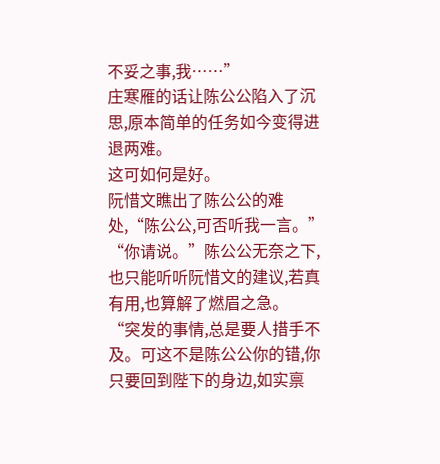不妥之事,我……”
庄寒雁的话让陈公公陷入了沉思,原本简单的任务如今变得进退两难。
这可如何是好。
阮惜文瞧出了陈公公的难处,“陈公公,可否听我一言。”
“你请说。”陈公公无奈之下,也只能听听阮惜文的建议,若真有用,也算解了燃眉之急。
“突发的事情,总是要人措手不及。可这不是陈公公你的错,你只要回到陛下的身边,如实禀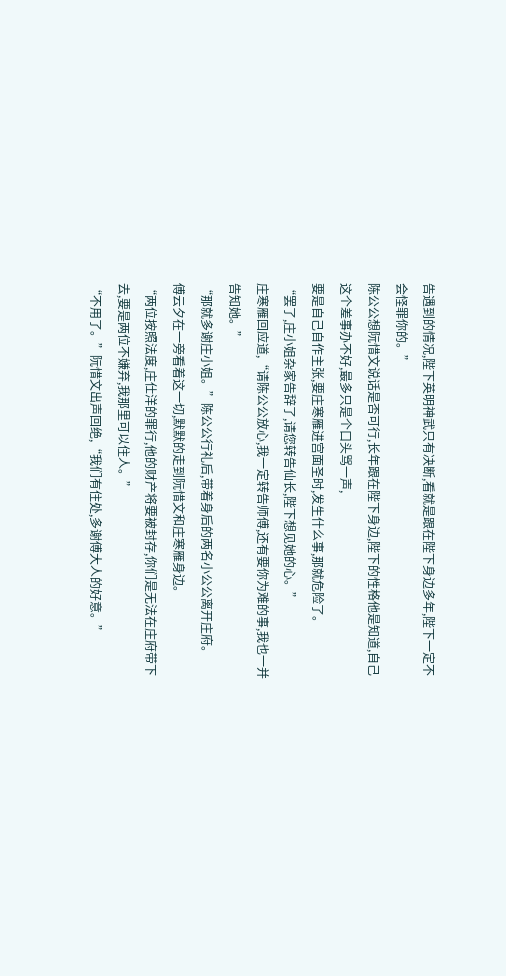告遇到的情况,陛下英明神武只有决断,看就是跟在陛下身边多年,陛下一定不会怪罪你的。”
陈公公想阮惜文说话是否可行,长年跟在陛下身边,陛下的性格他是知道,自己这个差事办不好,最多只是个口头骂一声,
要是自己自作主张,要庄寒雁进宫面圣时,发生什么事,那就危险了。
“罢了,庄小姐杂家告辞了,请您转告仙长,陛下想见她的心。”
庄寒雁回应道,“请陈公公放心,我一定转告师傅,还有要你为难的事,我也一并告知她。”
“那就多谢庄小姐。”陈公公行礼后,带着身后的两名小公公离开庄府。
傅云夕在一旁看着这一切,默默的走到阮惜文和庄寒雁身边。
“两位按照法度,庄仕洋的罪行,他的财产将要被封存,你们是无法在庄府带下去,要是两位不嫌弃,我那里可以住人。”
“不用了。”阮惜文出声回绝,“我们有住处,多谢傅大人的好意。”